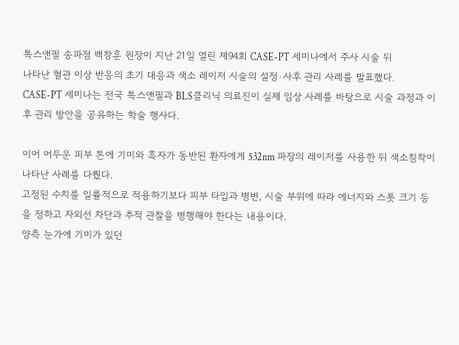톡스앤필 송파점 백창훈 원장이 지난 21일 열린 제94회 CASE-PT 세미나에서 주사 시술 뒤
나타난 혈관 이상 반응의 초기 대응과 색소 레이저 시술의 설정·사후 관리 사례를 발표했다.
CASE-PT 세미나는 전국 톡스앤필과 BLS클리닉 의료진이 실제 임상 사례를 바탕으로 시술 과정과 이후 관리 방안을 공유하는 학술 행사다.

이어 어두운 피부 톤에 기미와 흑자가 동반된 환자에게 532nm 파장의 레이저를 사용한 뒤 색소침착이 나타난 사례를 다뤘다.
고정된 수치를 일률적으로 적용하기보다 피부 타입과 병변, 시술 부위에 따라 에너지와 스폿 크기 등을 정하고 자외선 차단과 추적 관찰을 병행해야 한다는 내용이다.
양측 눈가에 기미가 있던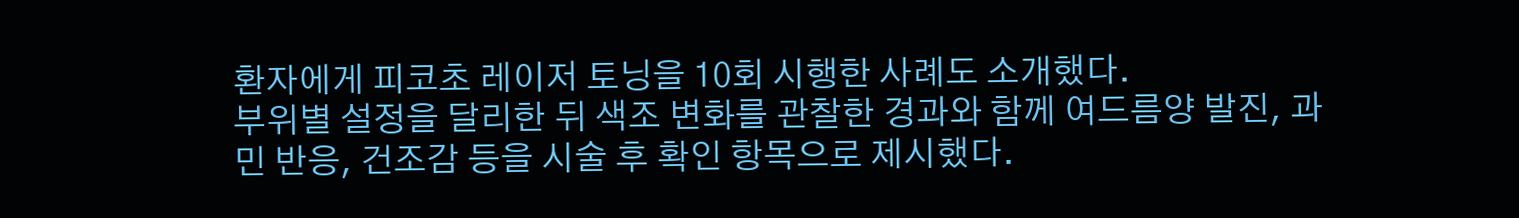환자에게 피코초 레이저 토닝을 10회 시행한 사례도 소개했다.
부위별 설정을 달리한 뒤 색조 변화를 관찰한 경과와 함께 여드름양 발진, 과민 반응, 건조감 등을 시술 후 확인 항목으로 제시했다.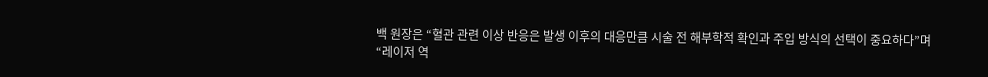백 원장은 “혈관 관련 이상 반응은 발생 이후의 대응만큼 시술 전 해부학적 확인과 주입 방식의 선택이 중요하다”며
“레이저 역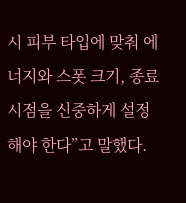시 피부 타입에 맞춰 에너지와 스폿 크기, 종료 시점을 신중하게 설정해야 한다”고 말했다.